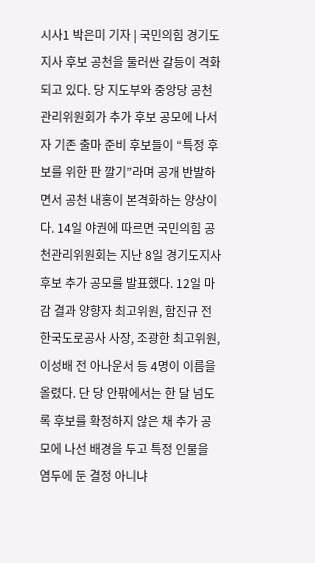시사1 박은미 기자 | 국민의힘 경기도지사 후보 공천을 둘러싼 갈등이 격화되고 있다. 당 지도부와 중앙당 공천관리위원회가 추가 후보 공모에 나서자 기존 출마 준비 후보들이 “특정 후보를 위한 판 깔기”라며 공개 반발하면서 공천 내홍이 본격화하는 양상이다. 14일 야권에 따르면 국민의힘 공천관리위원회는 지난 8일 경기도지사 후보 추가 공모를 발표했다. 12일 마감 결과 양향자 최고위원, 함진규 전 한국도로공사 사장, 조광한 최고위원, 이성배 전 아나운서 등 4명이 이름을 올렸다. 단 당 안팎에서는 한 달 넘도록 후보를 확정하지 않은 채 추가 공모에 나선 배경을 두고 특정 인물을 염두에 둔 결정 아니냐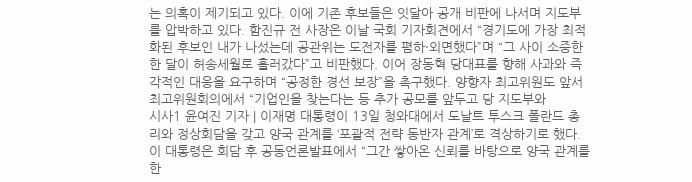는 의혹이 제기되고 있다. 이에 기존 후보들은 잇달아 공개 비판에 나서며 지도부를 압박하고 있다. 함진규 전 사장은 이날 국회 기자회견에서 “경기도에 가장 최적화된 후보인 내가 나섰는데 공관위는 도전자를 폄하·외면했다”며 “그 사이 소중한 한 달이 허송세월로 흘러갔다”고 비판했다. 이어 장동혁 당대표를 향해 사과와 즉각적인 대응을 요구하며 “공정한 경선 보장”을 촉구했다. 양향자 최고위원도 앞서 최고위원회의에서 “기업인을 찾는다는 등 추가 공모를 앞두고 당 지도부와
시사1 윤여진 기자 | 이재명 대통령이 13일 청와대에서 도날트 투스크 폴란드 총리와 정상회담을 갖고 양국 관계를 ‘포괄적 전략 동반자 관계’로 격상하기로 했다. 이 대통령은 회담 후 공동언론발표에서 “그간 쌓아온 신뢰를 바탕으로 양국 관계를 한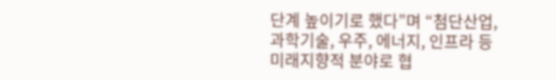단계 높이기로 했다”며 “첨단산업, 과학기술, 우주, 에너지, 인프라 등 미래지향적 분야로 협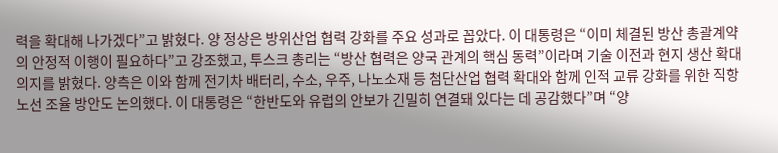력을 확대해 나가겠다”고 밝혔다. 양 정상은 방위산업 협력 강화를 주요 성과로 꼽았다. 이 대통령은 “이미 체결된 방산 총괄계약의 안정적 이행이 필요하다”고 강조했고, 투스크 총리는 “방산 협력은 양국 관계의 핵심 동력”이라며 기술 이전과 현지 생산 확대 의지를 밝혔다. 양측은 이와 함께 전기차 배터리, 수소, 우주, 나노소재 등 첨단산업 협력 확대와 함께 인적 교류 강화를 위한 직항 노선 조율 방안도 논의했다. 이 대통령은 “한반도와 유럽의 안보가 긴밀히 연결돼 있다는 데 공감했다”며 “양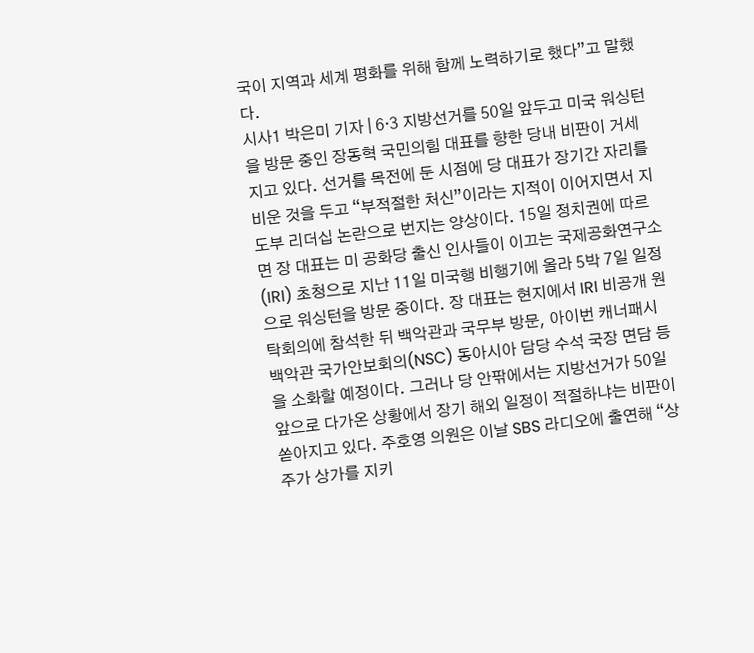국이 지역과 세계 평화를 위해 함께 노력하기로 했다”고 말했다.
시사1 박은미 기자 | 6·3 지방선거를 50일 앞두고 미국 워싱턴을 방문 중인 장동혁 국민의힘 대표를 향한 당내 비판이 거세지고 있다. 선거를 목전에 둔 시점에 당 대표가 장기간 자리를 비운 것을 두고 “부적절한 처신”이라는 지적이 이어지면서 지도부 리더십 논란으로 번지는 양상이다. 15일 정치권에 따르면 장 대표는 미 공화당 출신 인사들이 이끄는 국제공화연구소(IRI) 초청으로 지난 11일 미국행 비행기에 올라 5박 7일 일정으로 워싱턴을 방문 중이다. 장 대표는 현지에서 IRI 비공개 원탁회의에 참석한 뒤 백악관과 국무부 방문, 아이번 캐너패시 백악관 국가안보회의(NSC) 동아시아 담당 수석 국장 면담 등을 소화할 예정이다. 그러나 당 안팎에서는 지방선거가 50일 앞으로 다가온 상황에서 장기 해외 일정이 적절하냐는 비판이 쏟아지고 있다. 주호영 의원은 이날 SBS 라디오에 출연해 “상주가 상가를 지키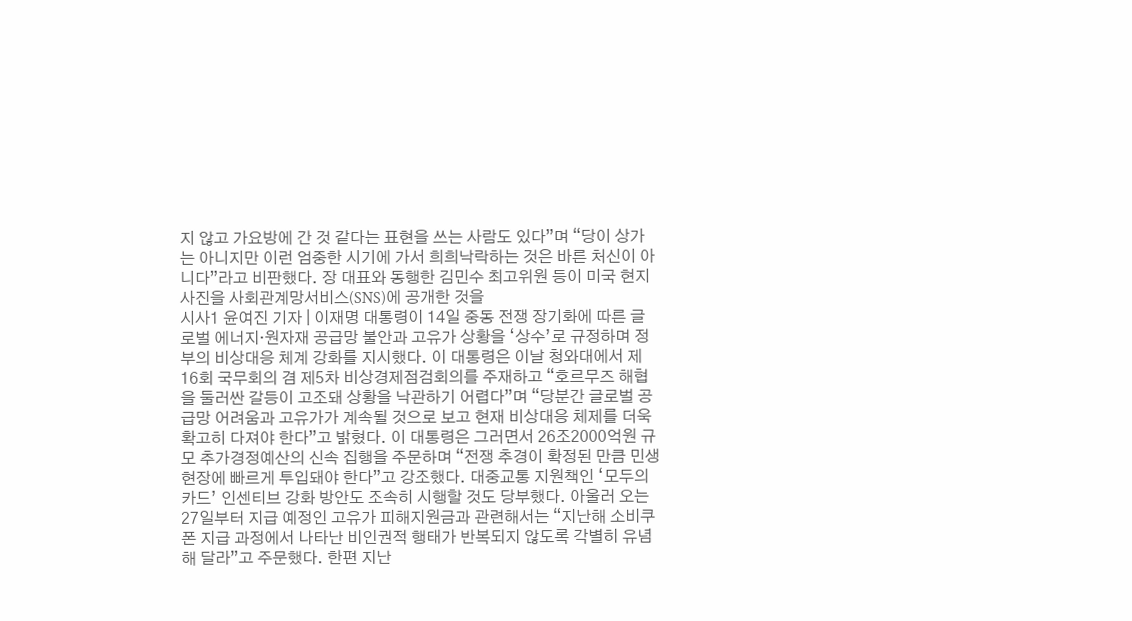지 않고 가요방에 간 것 같다는 표현을 쓰는 사람도 있다”며 “당이 상가는 아니지만 이런 엄중한 시기에 가서 희희낙락하는 것은 바른 처신이 아니다”라고 비판했다. 장 대표와 동행한 김민수 최고위원 등이 미국 현지 사진을 사회관계망서비스(SNS)에 공개한 것을
시사1 윤여진 기자 | 이재명 대통령이 14일 중동 전쟁 장기화에 따른 글로벌 에너지·원자재 공급망 불안과 고유가 상황을 ‘상수’로 규정하며 정부의 비상대응 체계 강화를 지시했다. 이 대통령은 이날 청와대에서 제16회 국무회의 겸 제5차 비상경제점검회의를 주재하고 “호르무즈 해협을 둘러싼 갈등이 고조돼 상황을 낙관하기 어렵다”며 “당분간 글로벌 공급망 어려움과 고유가가 계속될 것으로 보고 현재 비상대응 체제를 더욱 확고히 다져야 한다”고 밝혔다. 이 대통령은 그러면서 26조2000억원 규모 추가경정예산의 신속 집행을 주문하며 “전쟁 추경이 확정된 만큼 민생 현장에 빠르게 투입돼야 한다”고 강조했다. 대중교통 지원책인 ‘모두의 카드’ 인센티브 강화 방안도 조속히 시행할 것도 당부했다. 아울러 오는 27일부터 지급 예정인 고유가 피해지원금과 관련해서는 “지난해 소비쿠폰 지급 과정에서 나타난 비인권적 행태가 반복되지 않도록 각별히 유념해 달라”고 주문했다. 한편 지난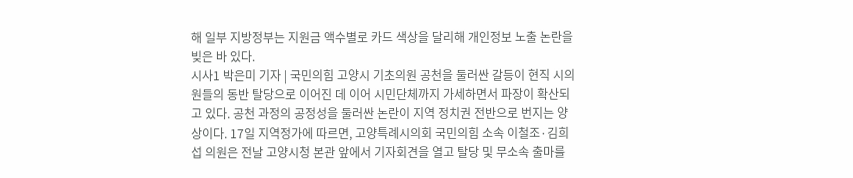해 일부 지방정부는 지원금 액수별로 카드 색상을 달리해 개인정보 노출 논란을 빚은 바 있다.
시사1 박은미 기자 | 국민의힘 고양시 기초의원 공천을 둘러싼 갈등이 현직 시의원들의 동반 탈당으로 이어진 데 이어 시민단체까지 가세하면서 파장이 확산되고 있다. 공천 과정의 공정성을 둘러싼 논란이 지역 정치권 전반으로 번지는 양상이다. 17일 지역정가에 따르면, 고양특례시의회 국민의힘 소속 이철조·김희섭 의원은 전날 고양시청 본관 앞에서 기자회견을 열고 탈당 및 무소속 출마를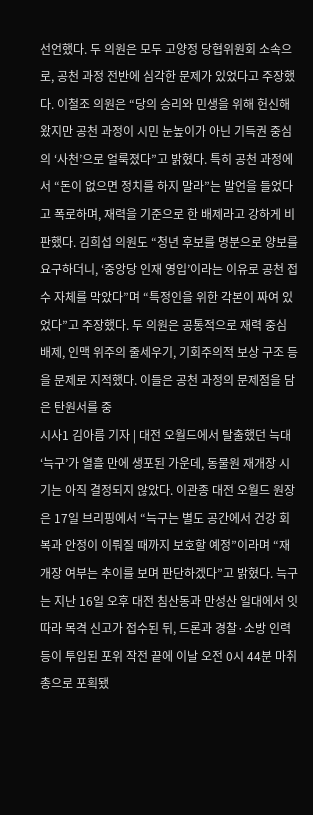선언했다. 두 의원은 모두 고양정 당협위원회 소속으로, 공천 과정 전반에 심각한 문제가 있었다고 주장했다. 이철조 의원은 “당의 승리와 민생을 위해 헌신해왔지만 공천 과정이 시민 눈높이가 아닌 기득권 중심의 ‘사천’으로 얼룩졌다”고 밝혔다. 특히 공천 과정에서 “돈이 없으면 정치를 하지 말라”는 발언을 들었다고 폭로하며, 재력을 기준으로 한 배제라고 강하게 비판했다. 김희섭 의원도 “청년 후보를 명분으로 양보를 요구하더니, ‘중앙당 인재 영입’이라는 이유로 공천 접수 자체를 막았다”며 “특정인을 위한 각본이 짜여 있었다”고 주장했다. 두 의원은 공통적으로 재력 중심 배제, 인맥 위주의 줄세우기, 기회주의적 보상 구조 등을 문제로 지적했다. 이들은 공천 과정의 문제점을 담은 탄원서를 중
시사1 김아름 기자 | 대전 오월드에서 탈출했던 늑대 ‘늑구’가 열흘 만에 생포된 가운데, 동물원 재개장 시기는 아직 결정되지 않았다. 이관종 대전 오월드 원장은 17일 브리핑에서 “늑구는 별도 공간에서 건강 회복과 안정이 이뤄질 때까지 보호할 예정”이라며 “재개장 여부는 추이를 보며 판단하겠다”고 밝혔다. 늑구는 지난 16일 오후 대전 침산동과 만성산 일대에서 잇따라 목격 신고가 접수된 뒤, 드론과 경찰·소방 인력 등이 투입된 포위 작전 끝에 이날 오전 0시 44분 마취총으로 포획됐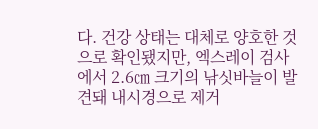다. 건강 상태는 대체로 양호한 것으로 확인됐지만, 엑스레이 검사에서 2.6㎝ 크기의 낚싯바늘이 발견돼 내시경으로 제거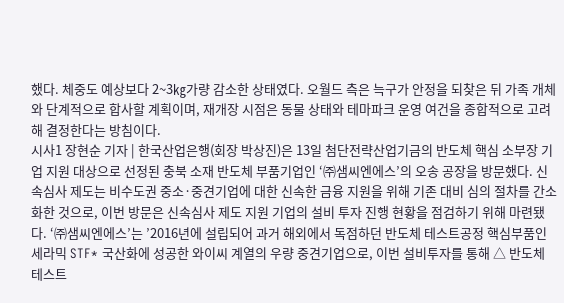했다. 체중도 예상보다 2~3㎏가량 감소한 상태였다. 오월드 측은 늑구가 안정을 되찾은 뒤 가족 개체와 단계적으로 합사할 계획이며, 재개장 시점은 동물 상태와 테마파크 운영 여건을 종합적으로 고려해 결정한다는 방침이다.
시사1 장현순 기자 | 한국산업은행(회장 박상진)은 13일 첨단전략산업기금의 반도체 핵심 소부장 기업 지원 대상으로 선정된 충북 소재 반도체 부품기업인 ‘㈜샘씨엔에스’의 오송 공장을 방문했다. 신속심사 제도는 비수도권 중소·중견기업에 대한 신속한 금융 지원을 위해 기존 대비 심의 절차를 간소화한 것으로, 이번 방문은 신속심사 제도 지원 기업의 설비 투자 진행 현황을 점검하기 위해 마련됐다. ‘㈜샘씨엔에스’는 ’2016년에 설립되어 과거 해외에서 독점하던 반도체 테스트공정 핵심부품인 세라믹 STF* 국산화에 성공한 와이씨 계열의 우량 중견기업으로, 이번 설비투자를 통해 △ 반도체 테스트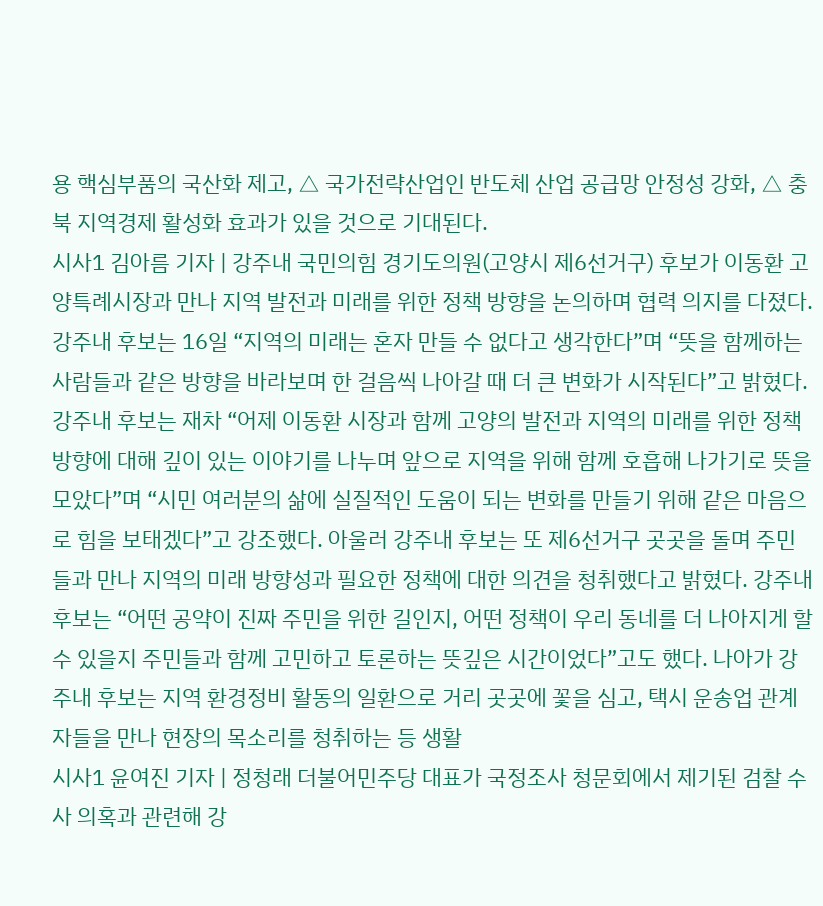용 핵심부품의 국산화 제고, △ 국가전략산업인 반도체 산업 공급망 안정성 강화, △ 충북 지역경제 활성화 효과가 있을 것으로 기대된다.
시사1 김아름 기자 | 강주내 국민의힘 경기도의원(고양시 제6선거구) 후보가 이동환 고양특례시장과 만나 지역 발전과 미래를 위한 정책 방향을 논의하며 협력 의지를 다졌다. 강주내 후보는 16일 “지역의 미래는 혼자 만들 수 없다고 생각한다”며 “뜻을 함께하는 사람들과 같은 방향을 바라보며 한 걸음씩 나아갈 때 더 큰 변화가 시작된다”고 밝혔다. 강주내 후보는 재차 “어제 이동환 시장과 함께 고양의 발전과 지역의 미래를 위한 정책 방향에 대해 깊이 있는 이야기를 나누며 앞으로 지역을 위해 함께 호흡해 나가기로 뜻을 모았다”며 “시민 여러분의 삶에 실질적인 도움이 되는 변화를 만들기 위해 같은 마음으로 힘을 보태겠다”고 강조했다. 아울러 강주내 후보는 또 제6선거구 곳곳을 돌며 주민들과 만나 지역의 미래 방향성과 필요한 정책에 대한 의견을 청취했다고 밝혔다. 강주내 후보는 “어떤 공약이 진짜 주민을 위한 길인지, 어떤 정책이 우리 동네를 더 나아지게 할 수 있을지 주민들과 함께 고민하고 토론하는 뜻깊은 시간이었다”고도 했다. 나아가 강주내 후보는 지역 환경정비 활동의 일환으로 거리 곳곳에 꽃을 심고, 택시 운송업 관계자들을 만나 현장의 목소리를 청취하는 등 생활
시사1 윤여진 기자 | 정청래 더불어민주당 대표가 국정조사 청문회에서 제기된 검찰 수사 의혹과 관련해 강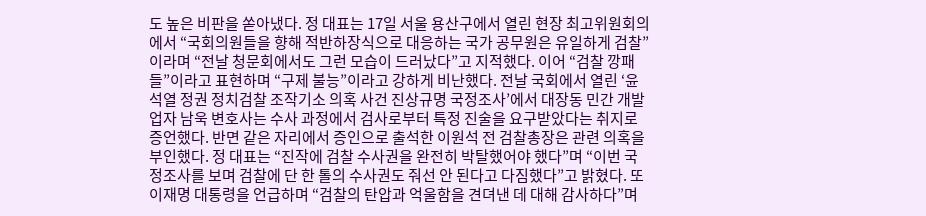도 높은 비판을 쏟아냈다. 정 대표는 17일 서울 용산구에서 열린 현장 최고위원회의에서 “국회의원들을 향해 적반하장식으로 대응하는 국가 공무원은 유일하게 검찰”이라며 “전날 청문회에서도 그런 모습이 드러났다”고 지적했다. 이어 “검찰 깡패들”이라고 표현하며 “구제 불능”이라고 강하게 비난했다. 전날 국회에서 열린 ‘윤석열 정권 정치검찰 조작기소 의혹 사건 진상규명 국정조사’에서 대장동 민간 개발업자 남욱 변호사는 수사 과정에서 검사로부터 특정 진술을 요구받았다는 취지로 증언했다. 반면 같은 자리에서 증인으로 출석한 이원석 전 검찰총장은 관련 의혹을 부인했다. 정 대표는 “진작에 검찰 수사권을 완전히 박탈했어야 했다”며 “이번 국정조사를 보며 검찰에 단 한 톨의 수사권도 줘선 안 된다고 다짐했다”고 밝혔다. 또 이재명 대통령을 언급하며 “검찰의 탄압과 억울함을 견뎌낸 데 대해 감사하다”며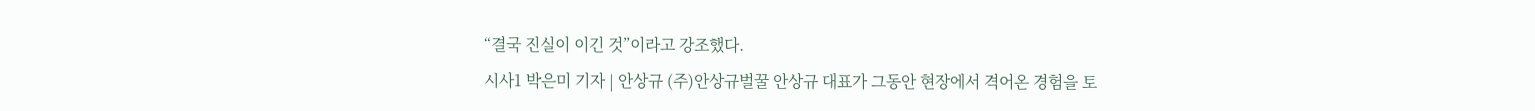“결국 진실이 이긴 것”이라고 강조했다.
시사1 박은미 기자 | 안상규 (주)안상규벌꿀 안상규 대표가 그동안 현장에서 격어온 경험을 토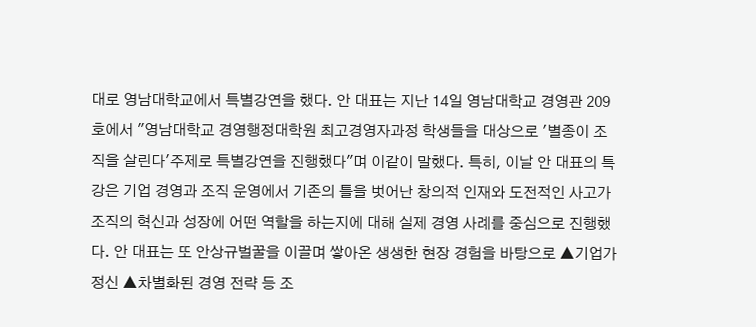대로 영남대학교에서 특별강연을 했다. 안 대표는 지난 14일 영남대학교 경영관 209호에서 "영남대학교 경영행정대학원 최고경영자과정 학생들을 대상으로 '별종이 조직을 살린다'주제로 특별강연을 진행했다"며 이같이 말했다. 특히, 이날 안 대표의 특강은 기업 경영과 조직 운영에서 기존의 틀을 벗어난 창의적 인재와 도전적인 사고가 조직의 혁신과 성장에 어떤 역할을 하는지에 대해 실제 경영 사례를 중심으로 진행했다. 안 대표는 또 안상규벌꿀을 이끌며 쌓아온 생생한 현장 경험을 바탕으로 ▲기업가 정신 ▲차별화된 경영 전략 등 조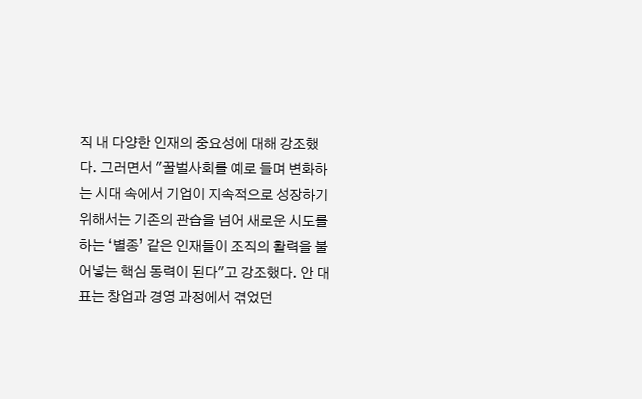직 내 다양한 인재의 중요성에 대해 강조했다. 그러면서 "꿀벌사회를 예로 들며 변화하는 시대 속에서 기업이 지속적으로 성장하기 위해서는 기존의 관습을 넘어 새로운 시도를 하는 ‘별종’ 같은 인재들이 조직의 활력을 불어넣는 핵심 동력이 된다"고 강조했다. 안 대표는 창업과 경영 과정에서 겪었던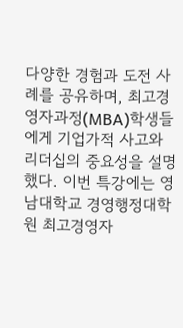다양한 경험과 도전 사례를 공유하며, 최고경영자과정(MBA)학생들에게 기업가적 사고와 리더십의 중요성을 설명했다. 이번 특강에는 영남대학교 경영행정대학원 최고경영자